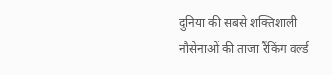दुनिया की सबसे शक्तिशाली नौसेनाओं की ताजा रैंकिंग वर्ल्ड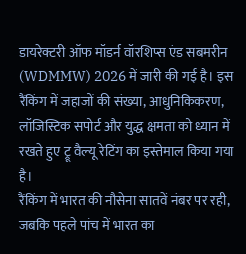डायरेक्टरी ऑफ मॉडर्न वॉरशिप्स एंड सबमरीन (WDMMW) 2026 में जारी की गई है। इस रैंकिंग में जहाजों की संख्या, आधुनिकिकरण, लॉजिस्टिक सपोर्ट और युद्ध क्षमता को ध्यान में रखते हुए ट्रू वैल्यू रेटिंग का इस्तेमाल किया गया है।
रैंकिंग में भारत की नौसेना सातवें नंबर पर रही, जबकि पहले पांच में भारत का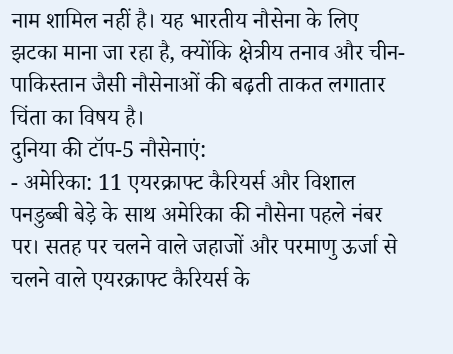नाम शामिल नहीं है। यह भारतीय नौसेना के लिए झटका माना जा रहा है, क्योंकि क्षेत्रीय तनाव और चीन-पाकिस्तान जैसी नौसेनाओं की बढ़ती ताकत लगातार चिंता का विषय है।
दुनिया की टॉप-5 नौसेनाएं:
- अमेरिका: 11 एयरक्राफ्ट कैरियर्स और विशाल पनडुब्बी बेड़े के साथ अमेरिका की नौसेना पहले नंबर पर। सतह पर चलने वाले जहाजों और परमाणु ऊर्जा से चलने वाले एयरक्राफ्ट कैरियर्स के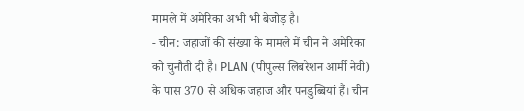मामले में अमेरिका अभी भी बेजोड़ है।
- चीन: जहाजों की संख्या के मामले में चीन ने अमेरिका को चुनौती दी है। PLAN (पीपुल्स लिबरेशन आर्मी नेवी) के पास 370 से अधिक जहाज और पनडुब्बियां हैं। चीन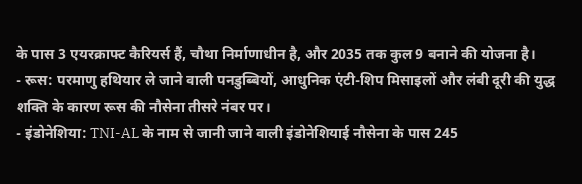के पास 3 एयरक्राफ्ट कैरियर्स हैं, चौथा निर्माणाधीन है, और 2035 तक कुल 9 बनाने की योजना है।
- रूस: परमाणु हथियार ले जाने वाली पनडुब्बियों, आधुनिक एंटी-शिप मिसाइलों और लंबी दूरी की युद्ध शक्ति के कारण रूस की नौसेना तीसरे नंबर पर।
- इंडोनेशिया: TNI-AL के नाम से जानी जाने वाली इंडोनेशियाई नौसेना के पास 245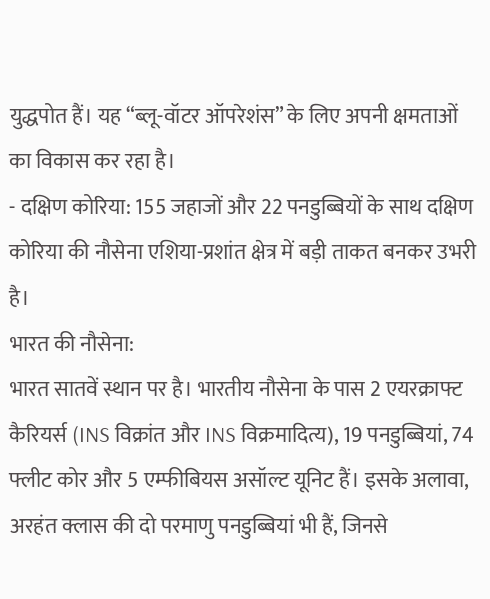युद्धपोत हैं। यह “ब्लू-वॉटर ऑपरेशंस” के लिए अपनी क्षमताओं का विकास कर रहा है।
- दक्षिण कोरिया: 155 जहाजों और 22 पनडुब्बियों के साथ दक्षिण कोरिया की नौसेना एशिया-प्रशांत क्षेत्र में बड़ी ताकत बनकर उभरी है।
भारत की नौसेना:
भारत सातवें स्थान पर है। भारतीय नौसेना के पास 2 एयरक्राफ्ट कैरियर्स (INS विक्रांत और INS विक्रमादित्य), 19 पनडुब्बियां, 74 फ्लीट कोर और 5 एम्फीबियस असॉल्ट यूनिट हैं। इसके अलावा, अरहंत क्लास की दो परमाणु पनडुब्बियां भी हैं, जिनसे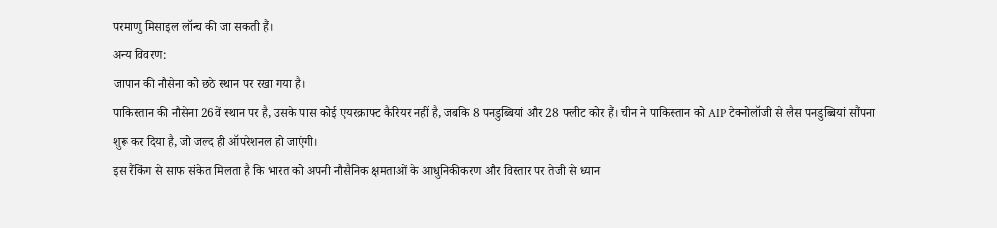परमाणु मिसाइल लॉन्च की जा सकती हैं।
अन्य विवरण:
जापान की नौसेना को छठे स्थान पर रखा गया है।
पाकिस्तान की नौसेना 26वें स्थान पर है, उसके पास कोई एयरक्राफ्ट कैरियर नहीं है, जबकि 8 पनडुब्बियां और 28 फ्लीट कोर हैं। चीन ने पाकिस्तान को AIP टेक्नोलॉजी से लैस पनडुब्बियां सौंपना शुरू कर दिया है, जो जल्द ही ऑपरेशनल हो जाएंगी।
इस रैंकिंग से साफ संकेत मिलता है कि भारत को अपनी नौसैनिक क्षमताओं के आधुनिकीकरण और विस्तार पर तेजी से ध्यान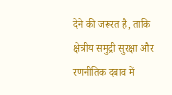देने की जरूरत है, ताकि क्षेत्रीय समुद्री सुरक्षा और रणनीतिक दबाव में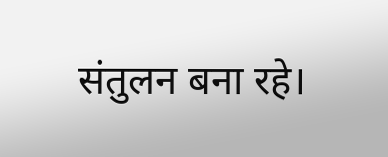संतुलन बना रहे।